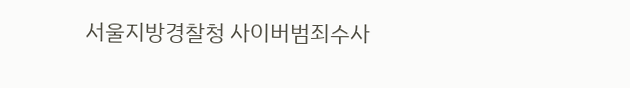서울지방경찰청 사이버범죄수사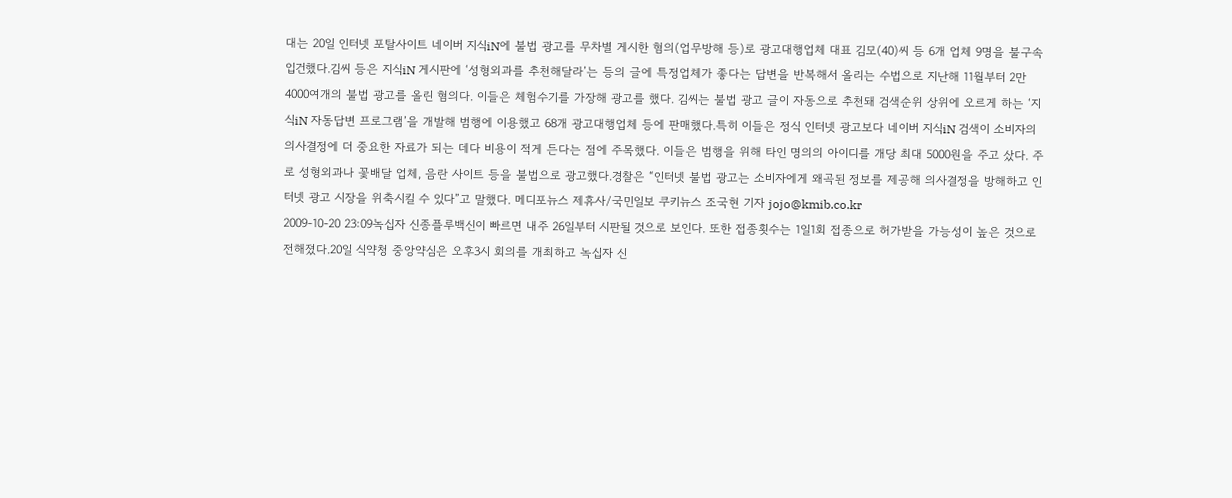대는 20일 인터넷 포탈사이트 네이버 지식iN에 불법 광고를 무차별 게시한 혐의(업무방해 등)로 광고대행업체 대표 김모(40)씨 등 6개 업체 9명을 불구속 입건했다.김씨 등은 지식iN 게시판에 ‘성형외과를 추천해달라’는 등의 글에 특정업체가 좋다는 답변을 반복해서 올리는 수법으로 지난해 11월부터 2만4000여개의 불법 광고를 올린 혐의다. 이들은 체험수기를 가장해 광고를 했다. 김씨는 불법 광고 글이 자동으로 추천돼 검색순위 상위에 오르게 하는 ‘지식iN 자동답변 프로그램’을 개발해 범행에 이용했고 68개 광고대행업체 등에 판매했다.특히 이들은 정식 인터넷 광고보다 네이버 지식iN 검색이 소비자의 의사결정에 더 중요한 자료가 되는 데다 비용이 적게 든다는 점에 주목했다. 이들은 범행을 위해 타인 명의의 아이디를 개당 최대 5000원을 주고 샀다. 주로 성형외과나 꽃배달 업체, 음란 사이트 등을 불법으로 광고했다.경찰은 “인터넷 불법 광고는 소비자에게 왜곡된 정보를 제공해 의사결정을 방해하고 인터넷 광고 시장을 위축시킬 수 있다”고 말했다. 메디포뉴스 제휴사/국민일보 쿠키뉴스 조국현 기자 jojo@kmib.co.kr
2009-10-20 23:09녹십자 신종플루백신이 빠르면 내주 26일부터 시판될 것으로 보인다. 또한 접종횟수는 1일1회 접종으로 허가받을 가능성이 높은 것으로 전해졌다.20일 식약청 중앙약심은 오후3시 회의를 개최하고 녹십자 신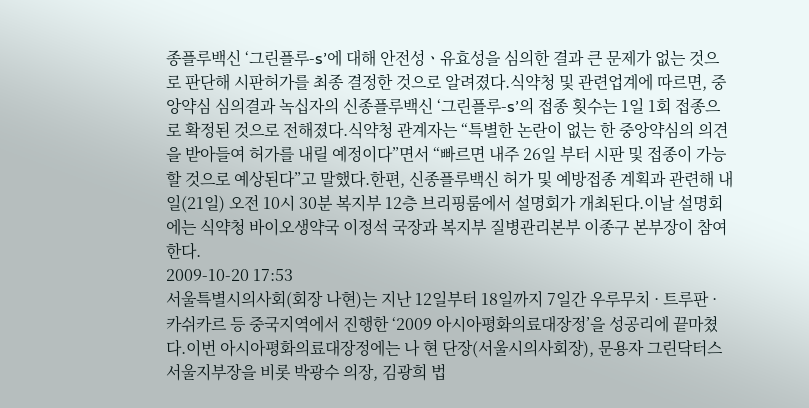종플루백신 ‘그린플루-s’에 대해 안전성ㆍ유효성을 심의한 결과 큰 문제가 없는 것으로 판단해 시판허가를 최종 결정한 것으로 알려졌다.식약청 및 관련업계에 따르면, 중앙약심 심의결과 녹십자의 신종플루백신 ‘그린플루-s’의 접종 횟수는 1일 1회 접종으로 확정된 것으로 전해졌다.식약청 관계자는 “특별한 논란이 없는 한 중앙약심의 의견을 받아들여 허가를 내릴 예정이다”면서 “빠르면 내주 26일 부터 시판 및 접종이 가능할 것으로 예상된다”고 말했다.한편, 신종플루백신 허가 및 예방접종 계획과 관련해 내일(21일) 오전 10시 30분 복지부 12층 브리핑룸에서 설명회가 개최된다.이날 설명회에는 식약청 바이오생약국 이정석 국장과 복지부 질병관리본부 이종구 본부장이 참여한다.
2009-10-20 17:53
서울특별시의사회(회장 나현)는 지난 12일부터 18일까지 7일간 우루무치 · 트루판 · 카쉬카르 등 중국지역에서 진행한 ‘2009 아시아평화의료대장정’을 성공리에 끝마쳤다.이번 아시아평화의료대장정에는 나 현 단장(서울시의사회장), 문용자 그린닥터스서울지부장을 비롯 박광수 의장, 김광희 법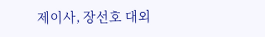제이사, 장선호 대외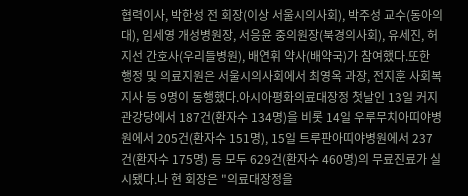협력이사, 박한성 전 회장(이상 서울시의사회), 박주성 교수(동아의대), 임세영 개성병원장, 서응윤 중의원장(북경의사회), 유세진, 허지선 간호사(우리들병원), 배연휘 약사(배약국)가 참여했다.또한 행정 및 의료지원은 서울시의사회에서 최영옥 과장, 전지훈 사회복지사 등 9명이 동행했다.아시아평화의료대장정 첫날인 13일 커지관강당에서 187건(환자수 134명)을 비롯 14일 우루무치아띠야병원에서 205건(환자수 151명), 15일 트루판아띠야병원에서 237건(환자수 175명) 등 모두 629건(환자수 460명)의 무료진료가 실시됐다.나 현 회장은 "의료대장정을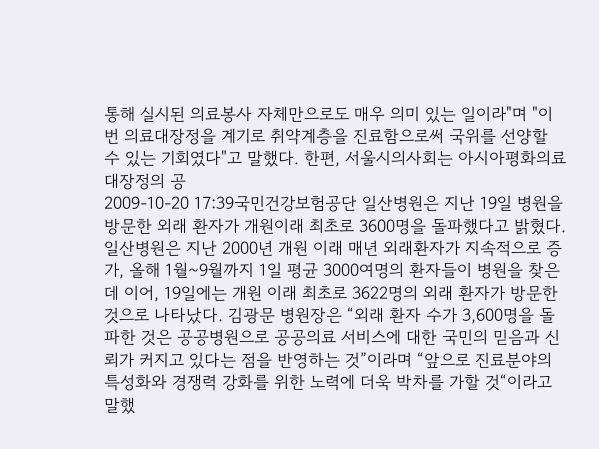통해 실시된 의료봉사 자체만으로도 매우 의미 있는 일이라"며 "이번 의료대장정을 계기로 취약계층을 진료함으로써 국위를 선양할 수 있는 기회였다"고 말했다. 한편, 서울시의사회는 아시아평화의료대장정의 공
2009-10-20 17:39국민건강보험공단 일산병원은 지난 19일 병원을 방문한 외래 환자가 개원이래 최초로 3600명을 돌파했다고 밝혔다. 일산병원은 지난 2000년 개원 이래 매년 외래환자가 지속적으로 증가, 올해 1월~9월까지 1일 평균 3000여명의 환자들이 병원을 찾은데 이어, 19일에는 개원 이래 최초로 3622명의 외래 환자가 방문한 것으로 나타났다. 김광문 병원장은 “외래 환자 수가 3,600명을 돌파한 것은 공공병원으로 공공의료 서비스에 대한 국민의 믿음과 신뢰가 커지고 있다는 점을 반영하는 것”이라며 “앞으로 진료분야의 특성화와 경쟁력 강화를 위한 노력에 더욱 박차를 가할 것“이라고 말했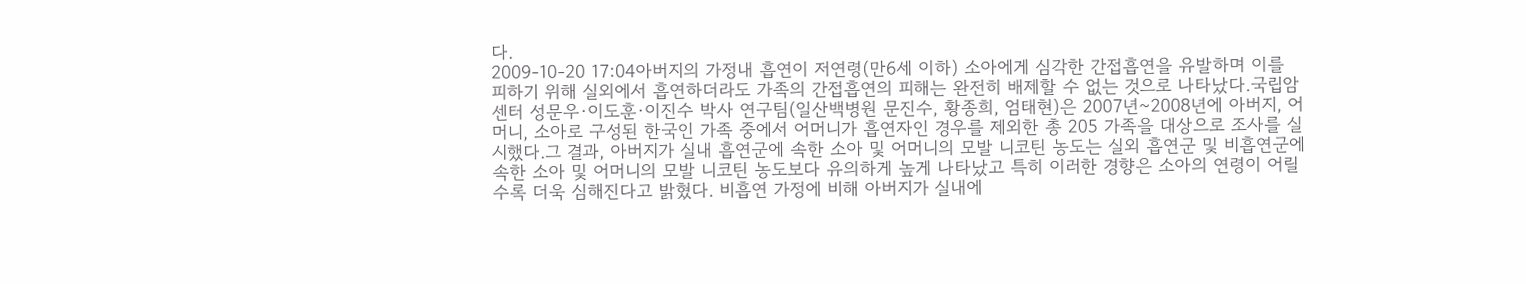다.
2009-10-20 17:04아버지의 가정내 흡연이 저연령(만6세 이하) 소아에게 심각한 간접흡연을 유발하며 이를 피하기 위해 실외에서 흡연하더라도 가족의 간접흡연의 피해는 완전히 배제할 수 없는 것으로 나타났다.국립암센터 성문우·이도훈·이진수 박사 연구팀(일산백병원 문진수, 황종희, 엄태현)은 2007년~2008년에 아버지, 어머니, 소아로 구성된 한국인 가족 중에서 어머니가 흡연자인 경우를 제외한 총 205 가족을 대상으로 조사를 실시했다.그 결과, 아버지가 실내 흡연군에 속한 소아 및 어머니의 모발 니코틴 농도는 실외 흡연군 및 비흡연군에 속한 소아 및 어머니의 모발 니코틴 농도보다 유의하게 높게 나타났고 특히 이러한 경향은 소아의 연령이 어릴수록 더욱 심해진다고 밝혔다. 비흡연 가정에 비해 아버지가 실내에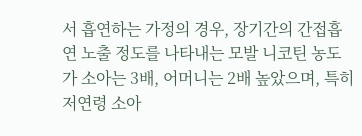서 흡연하는 가정의 경우, 장기간의 간접흡연 노출 정도를 나타내는 모발 니코틴 농도가 소아는 3배, 어머니는 2배 높았으며, 특히 저연령 소아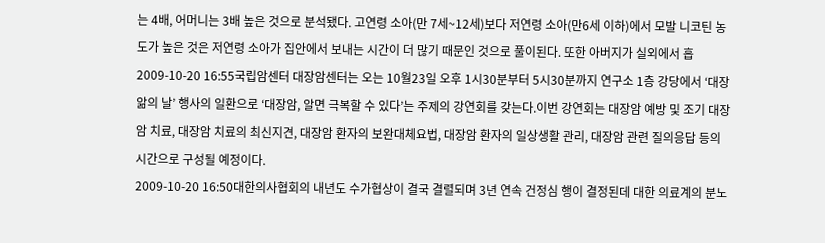는 4배, 어머니는 3배 높은 것으로 분석됐다. 고연령 소아(만 7세~12세)보다 저연령 소아(만6세 이하)에서 모발 니코틴 농도가 높은 것은 저연령 소아가 집안에서 보내는 시간이 더 많기 때문인 것으로 풀이된다. 또한 아버지가 실외에서 흡
2009-10-20 16:55국립암센터 대장암센터는 오는 10월23일 오후 1시30분부터 5시30분까지 연구소 1층 강당에서 ‘대장 앎의 날’ 행사의 일환으로 ‘대장암, 알면 극복할 수 있다’는 주제의 강연회를 갖는다.이번 강연회는 대장암 예방 및 조기 대장암 치료, 대장암 치료의 최신지견, 대장암 환자의 보완대체요법, 대장암 환자의 일상생활 관리, 대장암 관련 질의응답 등의 시간으로 구성될 예정이다.
2009-10-20 16:50대한의사협회의 내년도 수가협상이 결국 결렬되며 3년 연속 건정심 행이 결정된데 대한 의료계의 분노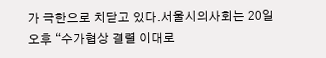가 극한으로 치닫고 있다.서울시의사회는 20일 오후 “수가협상 결렬 이대로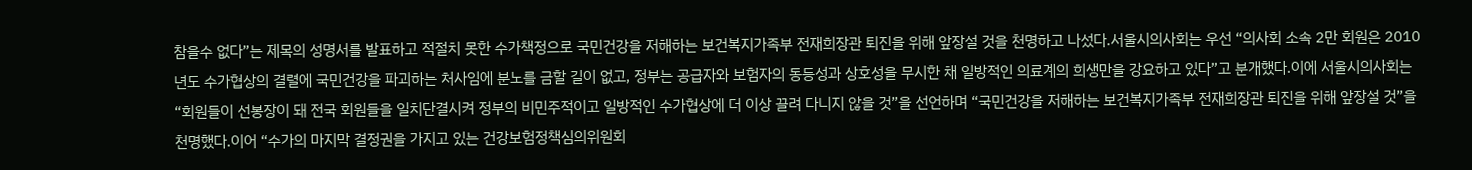참을수 없다”는 제목의 성명서를 발표하고 적절치 못한 수가책정으로 국민건강을 저해하는 보건복지가족부 전재희장관 퇴진을 위해 앞장설 것을 천명하고 나섰다.서울시의사회는 우선 “의사회 소속 2만 회원은 2010년도 수가협상의 결렬에 국민건강을 파괴하는 처사임에 분노를 금할 길이 없고, 정부는 공급자와 보험자의 동등성과 상호성을 무시한 채 일방적인 의료계의 희생만을 강요하고 있다”고 분개했다.이에 서울시의사회는 “회원들이 선봉장이 돼 전국 회원들을 일치단결시켜 정부의 비민주적이고 일방적인 수가협상에 더 이상 끌려 다니지 않을 것”을 선언하며 “국민건강을 저해하는 보건복지가족부 전재희장관 퇴진을 위해 앞장설 것”을 천명했다.이어 “수가의 마지막 결정권을 가지고 있는 건강보험정책심의위원회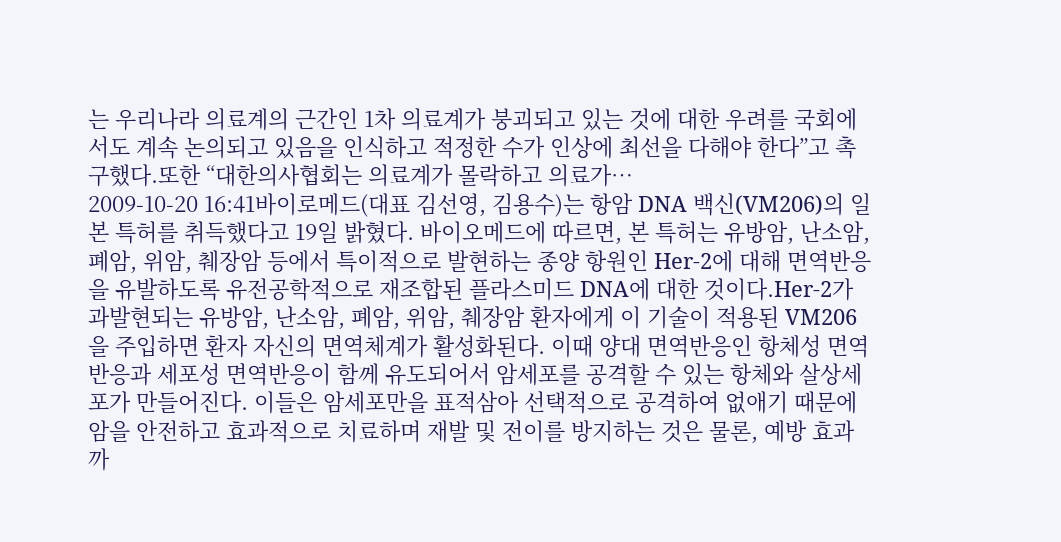는 우리나라 의료계의 근간인 1차 의료계가 붕괴되고 있는 것에 대한 우려를 국회에서도 계속 논의되고 있음을 인식하고 적정한 수가 인상에 최선을 다해야 한다”고 촉구했다.또한 “대한의사협회는 의료계가 몰락하고 의료가…
2009-10-20 16:41바이로메드(대표 김선영, 김용수)는 항암 DNA 백신(VM206)의 일본 특허를 취득했다고 19일 밝혔다. 바이오메드에 따르면, 본 특허는 유방암, 난소암, 폐암, 위암, 췌장암 등에서 특이적으로 발현하는 종양 항원인 Her-2에 대해 면역반응을 유발하도록 유전공학적으로 재조합된 플라스미드 DNA에 대한 것이다.Her-2가 과발현되는 유방암, 난소암, 폐암, 위암, 췌장암 환자에게 이 기술이 적용된 VM206을 주입하면 환자 자신의 면역체계가 활성화된다. 이때 양대 면역반응인 항체성 면역반응과 세포성 면역반응이 함께 유도되어서 암세포를 공격할 수 있는 항체와 살상세포가 만들어진다. 이들은 암세포만을 표적삼아 선택적으로 공격하여 없애기 때문에 암을 안전하고 효과적으로 치료하며 재발 및 전이를 방지하는 것은 물론, 예방 효과까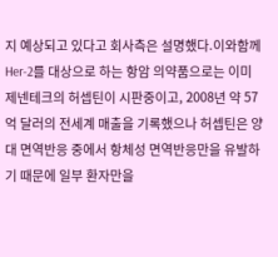지 예상되고 있다고 회사측은 설명했다.이와함께 Her-2를 대상으로 하는 항암 의약품으로는 이미 제넨테크의 허셉틴이 시판중이고, 2008년 약 57억 달러의 전세계 매출을 기록했으나 허셉틴은 양대 면역반응 중에서 항체성 면역반응만을 유발하기 때문에 일부 환자만을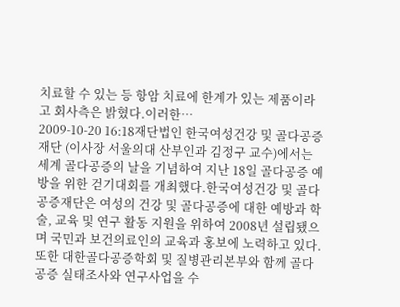치료할 수 있는 등 항암 치료에 한계가 있는 제품이라고 회사측은 밝혔다.이러한…
2009-10-20 16:18재단법인 한국여성건강 및 골다공증재단 (이사장 서울의대 산부인과 김정구 교수)에서는 세계 골다공증의 날을 기념하여 지난 18일 골다공증 예방을 위한 걷기대회를 개최했다.한국여성건강 및 골다공증재단은 여성의 건강 및 골다공증에 대한 예방과 학술, 교육 및 연구 활동 지원을 위하여 2008년 설립됐으며 국민과 보건의료인의 교육과 홍보에 노력하고 있다. 또한 대한골다공증학회 및 질병관리본부와 함께 골다공증 실태조사와 연구사업을 수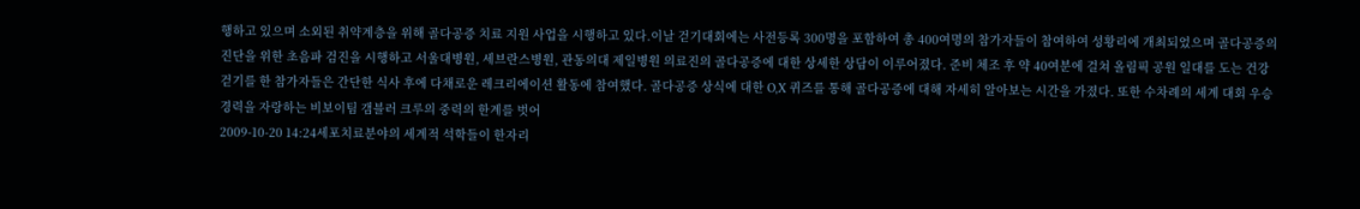행하고 있으며 소외된 취약계층을 위해 골다공증 치료 지원 사업을 시행하고 있다.이날 걷기대회에는 사전등록 300명을 포함하여 총 400여명의 참가자들이 참여하여 성황리에 개최되었으며 골다공증의 진단을 위한 초음파 검진을 시행하고 서울대병원, 세브란스병원, 관동의대 제일병원 의료진의 골다공증에 대한 상세한 상담이 이루어졌다. 준비 체조 후 약 40여분에 걸쳐 올림픽 공원 일대를 도는 건강 걷기를 한 참가자들은 간단한 식사 후에 다채로운 레크리에이션 활동에 참여했다. 골다공증 상식에 대한 O,X 퀴즈를 통해 골다공증에 대해 자세히 알아보는 시간을 가졌다. 또한 수차례의 세계 대회 우승 경력을 자랑하는 비보이팀 갬블러 크루의 중력의 한계를 벗어
2009-10-20 14:24세포치료분야의 세계적 석학들이 한자리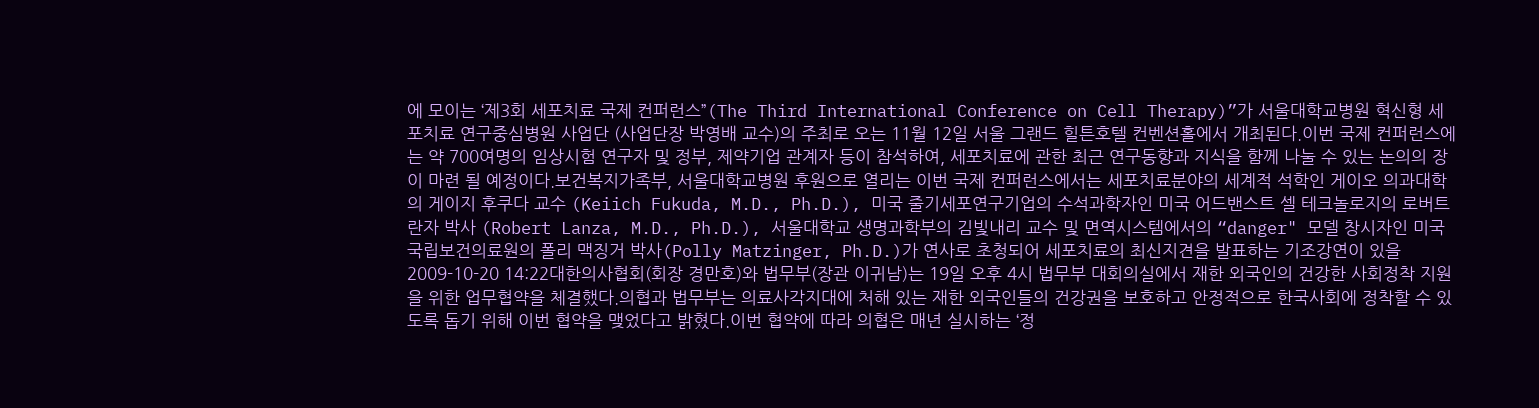에 모이는 ‘제3회 세포치료 국제 컨퍼런스”(The Third International Conference on Cell Therapy)”가 서울대학교병원 혁신형 세포치료 연구중심병원 사업단 (사업단장 박영배 교수)의 주최로 오는 11월 12일 서울 그랜드 힐튼호텔 컨벤션홀에서 개최된다.이번 국제 컨퍼런스에는 약 700여명의 임상시험 연구자 및 정부, 제약기업 관계자 등이 참석하여, 세포치료에 관한 최근 연구동향과 지식을 함께 나눌 수 있는 논의의 장이 마련 될 예정이다.보건복지가족부, 서울대학교병원 후원으로 열리는 이번 국제 컨퍼런스에서는 세포치료분야의 세계적 석학인 게이오 의과대학의 게이지 후쿠다 교수 (Keiich Fukuda, M.D., Ph.D.), 미국 줄기세포연구기업의 수석과학자인 미국 어드밴스트 셀 테크놀로지의 로버트 란자 박사 (Robert Lanza, M.D., Ph.D.), 서울대학교 생명과학부의 김빛내리 교수 및 면역시스템에서의 “danger" 모델 창시자인 미국 국립보건의료원의 폴리 맥징거 박사(Polly Matzinger, Ph.D.)가 연사로 초청되어 세포치료의 최신지견을 발표하는 기조강연이 있을
2009-10-20 14:22대한의사협회(회장 경만호)와 법무부(장관 이귀남)는 19일 오후 4시 법무부 대회의실에서 재한 외국인의 건강한 사회정착 지원을 위한 업무협약을 체결했다.의협과 법무부는 의료사각지대에 처해 있는 재한 외국인들의 건강권을 보호하고 안정적으로 한국사회에 정착할 수 있도록 돕기 위해 이번 협약을 맺었다고 밝혔다.이번 협약에 따라 의협은 매년 실시하는 ‘정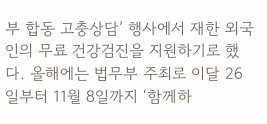부 합동 고충상담’ 행사에서 재한 외국인의 무료 건강검진을 지원하기로 했다. 올해에는 법무부 주최로 이달 26일부터 11월 8일까지 ‘함께하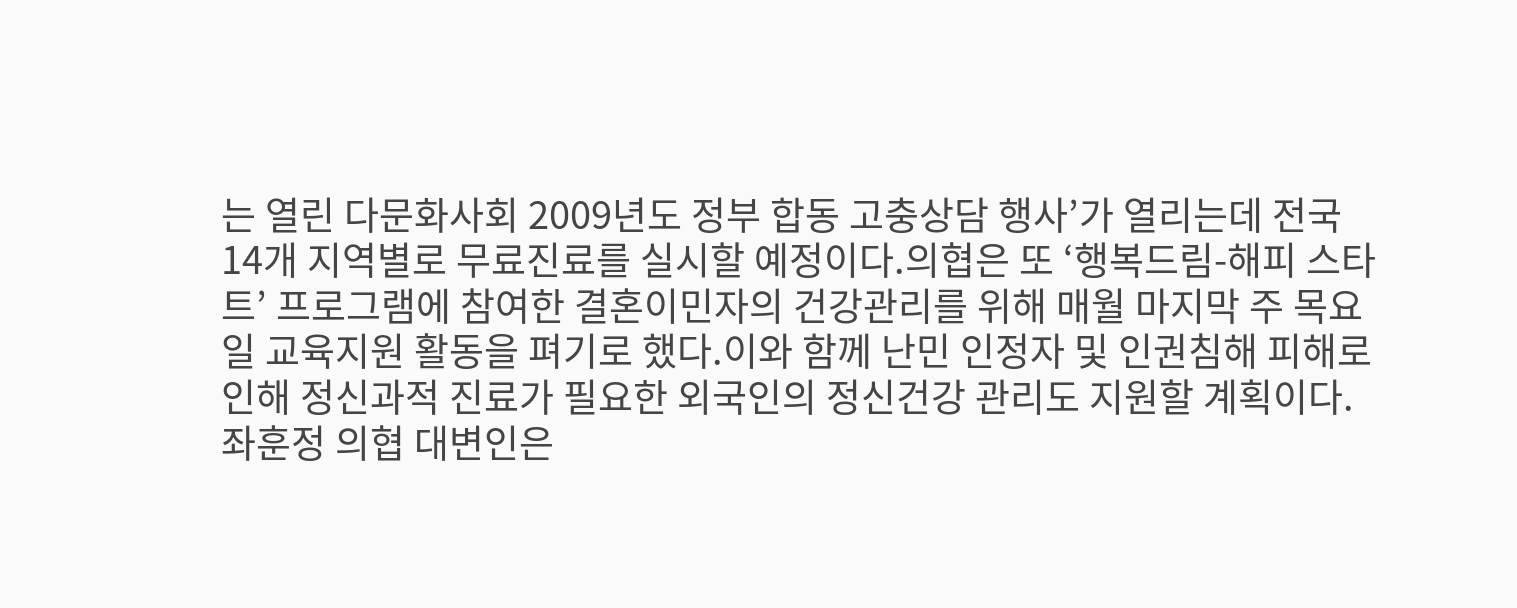는 열린 다문화사회 2009년도 정부 합동 고충상담 행사’가 열리는데 전국 14개 지역별로 무료진료를 실시할 예정이다.의협은 또 ‘행복드림-해피 스타트’ 프로그램에 참여한 결혼이민자의 건강관리를 위해 매월 마지막 주 목요일 교육지원 활동을 펴기로 했다.이와 함께 난민 인정자 및 인권침해 피해로 인해 정신과적 진료가 필요한 외국인의 정신건강 관리도 지원할 계획이다. 좌훈정 의협 대변인은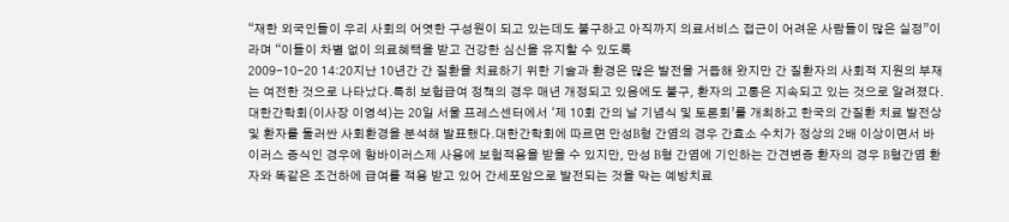“재한 외국인들이 우리 사회의 어엿한 구성원이 되고 있는데도 불구하고 아직까지 의료서비스 접근이 어려운 사람들이 많은 실정”이라며 “이들이 차별 없이 의료혜택을 받고 건강한 심신을 유지할 수 있도록
2009-10-20 14:20지난 10년간 간 질환을 치료하기 위한 기술과 환경은 많은 발전을 거듭해 왔지만 간 질환자의 사회적 지원의 부재는 여전한 것으로 나타났다.특히 보헙급여 정책의 경우 매년 개정되고 있음에도 불구, 환자의 고통은 지속되고 있는 것으로 알려졌다.대한간학회(이사장 이영석)는 20일 서울 프레스센터에서 ‘제 10회 간의 날 기념식 및 토론회’를 개최하고 한국의 간질환 치료 발전상 및 환자를 둘러싼 사회환경을 분석해 발표했다.대한간학회에 따르면 만성B형 간염의 경우 간효소 수치가 정상의 2배 이상이면서 바이러스 증식인 경우에 항바이러스제 사용에 보험적용을 받을 수 있지만, 만성 B형 간염에 기인하는 간견변증 환자의 경우 B형간염 환자와 똑같은 조건하에 급여를 적용 받고 있어 간세포암으로 발전되는 것을 막는 예방치료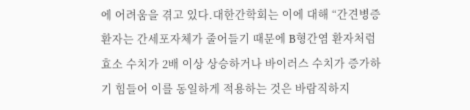에 어려움을 겪고 있다.대한간학회는 이에 대해 “간견병증 환자는 간세포자체가 줄어들기 때문에 B형간염 환자처럼 효소 수치가 2배 이상 상승하거나 바이러스 수치가 증가하기 힘들어 이를 동일하게 적용하는 것은 바람직하지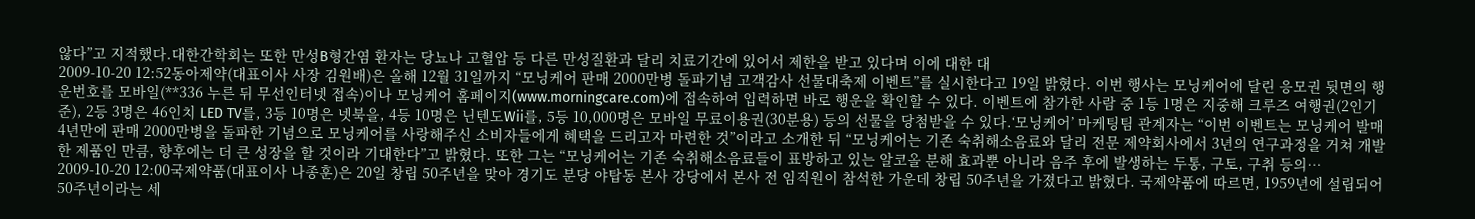않다”고 지적했다.대한간학회는 또한 만성B형간염 환자는 당뇨나 고혈압 등 다른 만성질환과 달리 치료기간에 있어서 제한을 받고 있다며 이에 대한 대
2009-10-20 12:52동아제약(대표이사 사장 김원배)은 올해 12월 31일까지 “모닝케어 판매 2000만병 돌파기념 고객감사 선물대축제 이벤트”를 실시한다고 19일 밝혔다. 이번 행사는 모닝케어에 달린 응모권 뒷면의 행운번호를 모바일(**336 누른 뒤 무선인터넷 접속)이나 모닝케어 홈페이지(www.morningcare.com)에 접속하여 입력하면 바로 행운을 확인할 수 있다. 이벤트에 참가한 사람 중 1등 1명은 지중해 크루즈 여행권(2인기준), 2등 3명은 46인치 LED TV를, 3등 10명은 넷북을, 4등 10명은 닌텐도Wii를, 5등 10,000명은 모바일 무료이용권(30분용) 등의 선물을 당첨받을 수 있다.‘모닝케어’ 마케팅팀 관계자는 “이번 이벤트는 모닝케어 발매 4년만에 판매 2000만병을 돌파한 기념으로 모닝케어를 사랑해주신 소비자들에게 혜택을 드리고자 마련한 것”이라고 소개한 뒤 “모닝케어는 기존 숙취해소음료와 달리 전문 제약회사에서 3년의 연구과정을 거쳐 개발한 제품인 만큼, 향후에는 더 큰 성장을 할 것이라 기대한다”고 밝혔다. 또한 그는 “모닝케어는 기존 숙취해소음료들이 표방하고 있는 알코올 분해 효과뿐 아니라 음주 후에 발생하는 두통, 구토, 구취 등의…
2009-10-20 12:00국제약품(대표이사 나종훈)은 20일 창립 50주년을 맞아 경기도 분당 야탑동 본사 강당에서 본사 전 임직원이 참석한 가운데 창립 50주년을 가졌다고 밝혔다. 국제약품에 따르면, 1959년에 설립되어 50주년이라는 세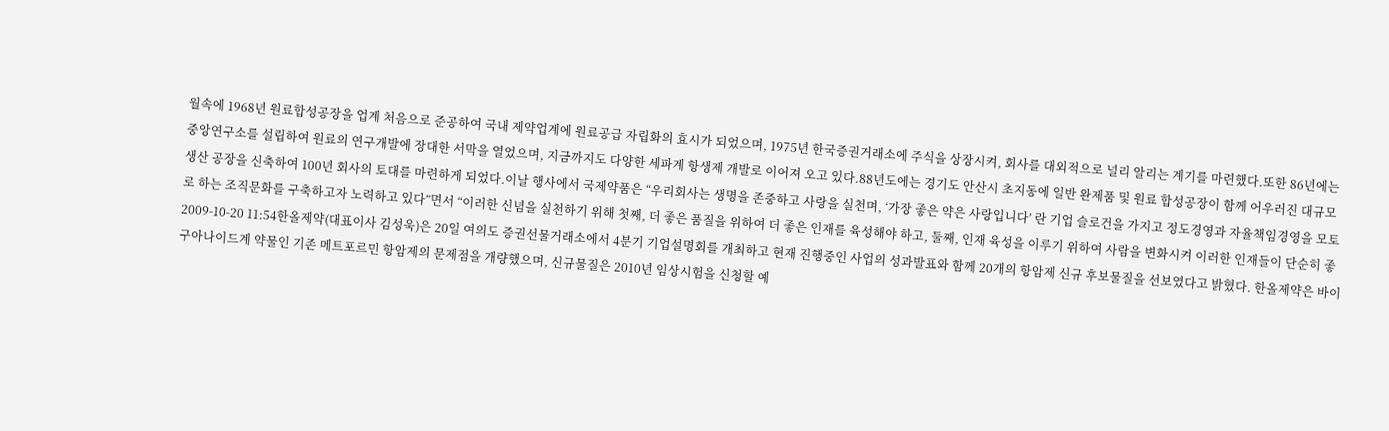월속에 1968년 원료합성공장을 업계 처음으로 준공하여 국내 제약업계에 원료공급 자립화의 효시가 되었으며, 1975년 한국증권거래소에 주식을 상장시켜, 회사를 대외적으로 널리 알리는 계기를 마련했다.또한 86년에는 중앙연구소를 설립하여 원료의 연구개발에 장대한 서막을 열었으며, 지금까지도 다양한 세파계 항생제 개발로 이어져 오고 있다.88년도에는 경기도 안산시 초지동에 일반 완제품 및 원료 합성공장이 함께 어우러진 대규모 생산 공장을 신축하여 100년 회사의 토대를 마련하게 되었다.이날 행사에서 국제약품은 “우리회사는 생명을 존중하고 사랑을 실천며, ‘가장 좋은 약은 사랑입니다’ 란 기업 슬로건을 가지고 정도경영과 자율책임경영을 모토로 하는 조직문화를 구축하고자 노력하고 있다”면서 “이러한 신념을 실천하기 위해 첫째, 더 좋은 품질을 위하여 더 좋은 인재를 육성해야 하고, 둘째, 인재 육성을 이루기 위하여 사람을 변화시켜 이러한 인재들이 단순히 좋
2009-10-20 11:54한올제약(대표이사 김성욱)은 20일 여의도 증권선물거래소에서 4분기 기업설명회를 개최하고 현재 진행중인 사업의 성과발표와 함께 20개의 항암제 신규 후보물질을 선보였다고 밝혔다. 한올제약은 바이구아나이드계 약물인 기존 메트포르민 항암제의 문제점을 개량했으며, 신규물질은 2010년 임상시험을 신청할 예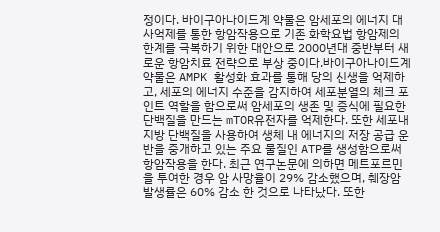정이다. 바이구아나이드계 약물은 암세포의 에너지 대사억제를 통한 항암작용으로 기존 화학요법 항암제의 한계를 극복하기 위한 대안으로 2000년대 중반부터 새로운 항암치료 전략으로 부상 중이다.바이구아나이드계 약물은 AMPK 활성화 효과를 통해 당의 신생을 억제하고, 세포의 에너지 수준을 감지하여 세포분열의 체크 포인트 역할을 함으로써 암세포의 생존 및 증식에 필요한 단백질을 만드는 mTOR유전자를 억제한다. 또한 세포내 지방 단백질을 사용하여 생체 내 에너지의 저장 공급 운반을 중개하고 있는 주요 물질인 ATP를 생성함으로써 항암작용을 한다. 최근 연구논문에 의하면 메트포르민을 투여한 경우 암 사망율이 29% 감소했으며, 췌장암 발생률은 60% 감소 한 것으로 나타났다. 또한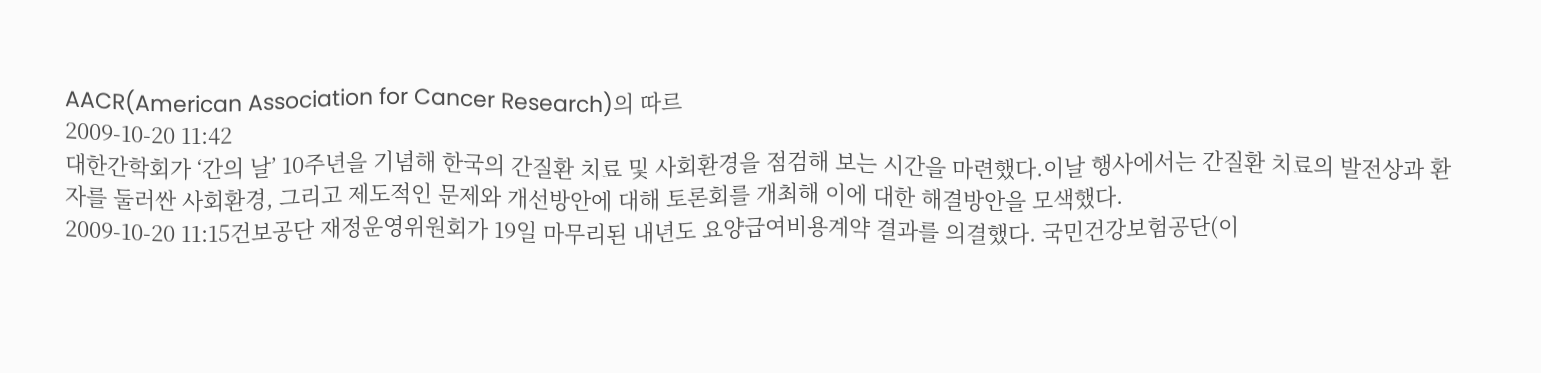AACR(American Association for Cancer Research)의 따르
2009-10-20 11:42
대한간학회가 ‘간의 날’ 10주년을 기념해 한국의 간질환 치료 및 사회환경을 점검해 보는 시간을 마련했다.이날 행사에서는 간질환 치료의 발전상과 환자를 둘러싼 사회환경, 그리고 제도적인 문제와 개선방안에 대해 토론회를 개최해 이에 대한 해결방안을 모색했다.
2009-10-20 11:15건보공단 재정운영위원회가 19일 마무리된 내년도 요양급여비용계약 결과를 의결했다. 국민건강보험공단(이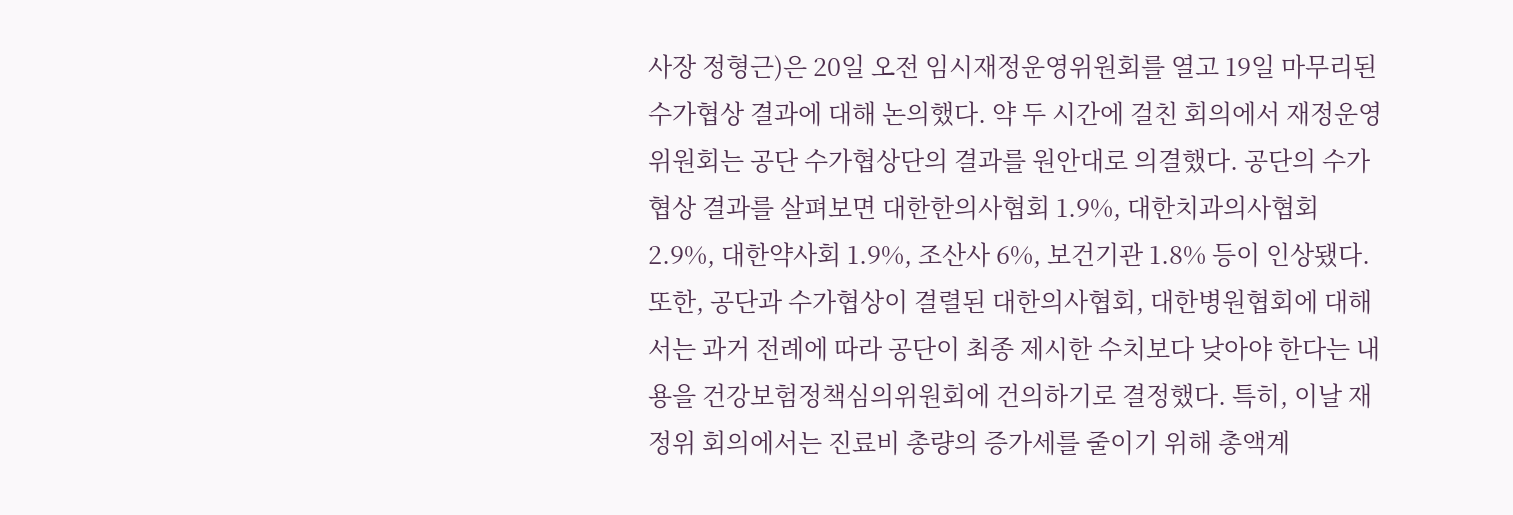사장 정형근)은 20일 오전 임시재정운영위원회를 열고 19일 마무리된 수가협상 결과에 대해 논의했다. 약 두 시간에 걸친 회의에서 재정운영위원회는 공단 수가협상단의 결과를 원안대로 의결했다. 공단의 수가협상 결과를 살펴보면 대한한의사협회 1.9%, 대한치과의사협회 2.9%, 대한약사회 1.9%, 조산사 6%, 보건기관 1.8% 등이 인상됐다. 또한, 공단과 수가협상이 결렬된 대한의사협회, 대한병원협회에 대해서는 과거 전례에 따라 공단이 최종 제시한 수치보다 낮아야 한다는 내용을 건강보험정책심의위원회에 건의하기로 결정했다. 특히, 이날 재정위 회의에서는 진료비 총량의 증가세를 줄이기 위해 총액계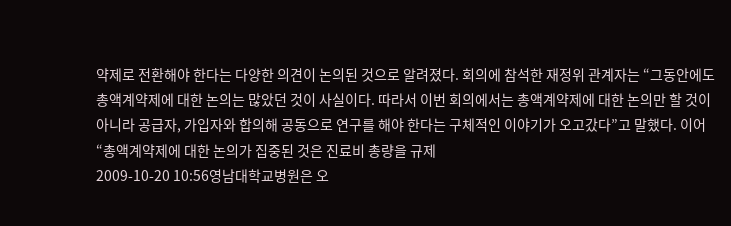약제로 전환해야 한다는 다양한 의견이 논의된 것으로 알려졌다. 회의에 참석한 재정위 관계자는 “그동안에도 총액계약제에 대한 논의는 많았던 것이 사실이다. 따라서 이번 회의에서는 총액계약제에 대한 논의만 할 것이 아니라 공급자, 가입자와 합의해 공동으로 연구를 해야 한다는 구체적인 이야기가 오고갔다”고 말했다. 이어 “총액계약제에 대한 논의가 집중된 것은 진료비 총량을 규제
2009-10-20 10:56영남대학교병원은 오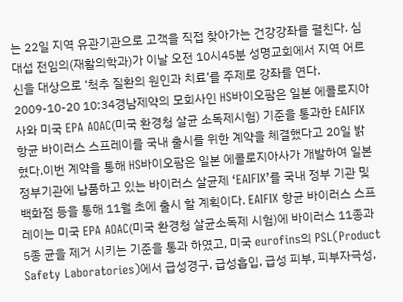는 22일 지역 유관기관으로 고객을 직접 찾아가는 건강강좌를 펼친다. 심대섭 전임의(재활의학과)가 이날 오전 10시45분 성명교회에서 지역 어르신을 대상으로 ‘척추 질환의 원인과 치료’를 주제로 강좌를 연다.
2009-10-20 10:34경남제약의 모회사인 HS바이오팜은 일본 에콜로지아 사와 미국 EPA AOAC(미국 환경청 살균 소독제시험) 기준을 통과한 EAIFIX 항균 바이러스 스프레이를 국내 출시를 위한 계약을 체결했다고 20일 밝혔다.이번 계약을 통해 HS바이오팜은 일본 에콜로지아사가 개발하여 일본 정부기관에 납품하고 있는 바이러스 살균제 ‘EAIFIX’를 국내 정부 기관 및 백화점 등을 통해 11월 초에 출시 할 계획이다. EAIFIX 항균 바이러스 스프레이는 미국 EPA AOAC(미국 환경청 살균소독제 시험)에 바이러스 11종과 5종 균을 제거 시키는 기준을 통과 하였고, 미국 eurofins의 PSL(Product Safety Laboratories)에서 급성경구, 급성흡입, 급성 피부, 피부자극성,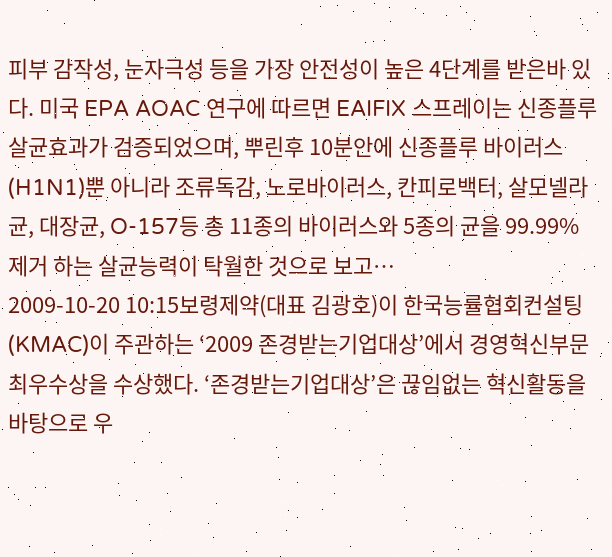피부 감작성, 눈자극성 등을 가장 안전성이 높은 4단계를 받은바 있다. 미국 EPA AOAC 연구에 따르면 EAIFIX 스프레이는 신종플루 살균효과가 검증되었으며, 뿌린후 10분안에 신종플루 바이러스(H1N1)뿐 아니라 조류독감, 노로바이러스, 칸피로백터, 살모넬라 균, 대장균, O-157등 총 11종의 바이러스와 5종의 균을 99.99% 제거 하는 살균능력이 탁월한 것으로 보고…
2009-10-20 10:15보령제약(대표 김광호)이 한국능률협회컨설팅(KMAC)이 주관하는 ‘2009 존경받는기업대상’에서 경영혁신부문 최우수상을 수상했다. ‘존경받는기업대상’은 끊임없는 혁신활동을 바탕으로 우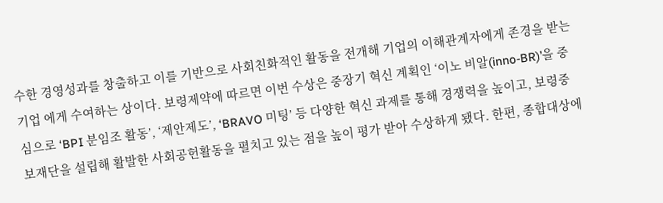수한 경영성과를 창출하고 이를 기반으로 사회친화적인 활동을 전개해 기업의 이해관계자에게 존경을 받는 기업 에게 수여하는 상이다. 보령제약에 따르면 이번 수상은 중장기 혁신 계획인 ‘이노 비알(inno-BR)’을 중심으로 ‘BPI 분임조 활동’, ‘제안제도’, ‘BRAVO 미팅’ 등 다양한 혁신 과제를 통해 경쟁력을 높이고, 보령중보재단을 설립해 활발한 사회공헌활동을 펼치고 있는 점을 높이 평가 받아 수상하게 됐다. 한편, 종합대상에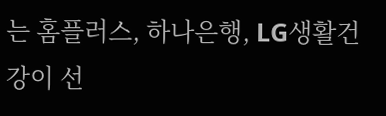는 홈플러스, 하나은행, LG생활건강이 선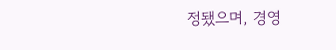정됐으며, 경영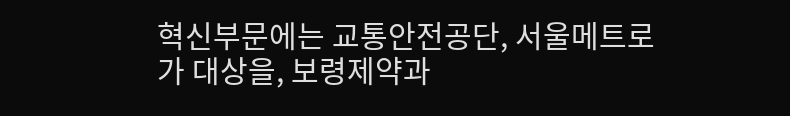혁신부문에는 교통안전공단, 서울메트로가 대상을, 보령제약과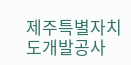제주특별자치도개발공사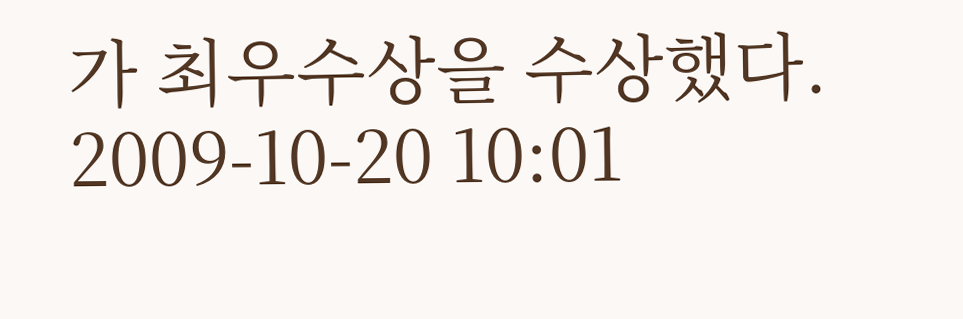가 최우수상을 수상했다.
2009-10-20 10:01